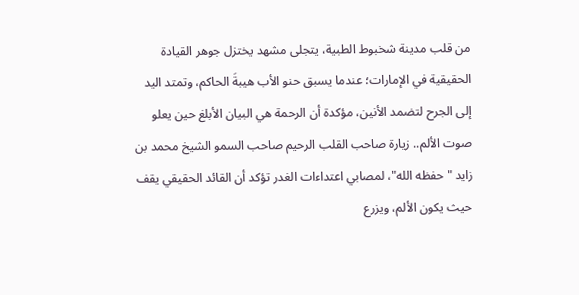من قلب مدينة شخبوط الطبية، يتجلى مشهد يختزل جوهر القيادة الحقيقية في الإمارات؛ عندما يسبق حنو الأب هيبةَ الحاكم، وتمتد اليد إلى الجرح لتضمد الأنين، مؤكدة أن الرحمة هي البيان الأبلغ حين يعلو صوت الألم.. زيارة صاحب القلب الرحيم صاحب السمو الشيخ محمد بن زايد "حفظه الله"، لمصابي اعتداءات الغدر تؤكد أن القائد الحقيقي يقف حيث يكون الألم، ويزرع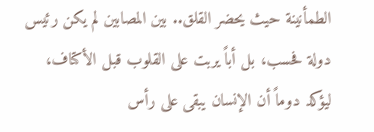الطمأنينة حيث يحضر القلق.. بين المصابين لم يكن رئيس دولة فحسب، بل أباً يربت على القلوب قبل الأكتاف، ليؤكد دوماً أن الإنسان يبقى على رأس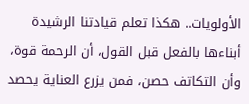الأولويات.. هكذا تعلم قيادتنا الرشيدة أبناءها بالفعل قبل القول، أن الرحمة قوة، وأن التكاتف حصن، فمن يزرع العناية يحصد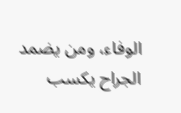الوفاء، ومن يضمد الجراح يكسب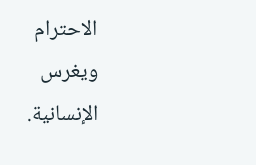الاحترام ويغرس الإنسانية.